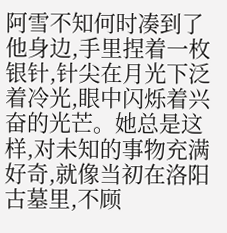阿雪不知何时凑到了他身边,手里捏着一枚银针,针尖在月光下泛着冷光,眼中闪烁着兴奋的光芒。她总是这样,对未知的事物充满好奇,就像当初在洛阳古墓里,不顾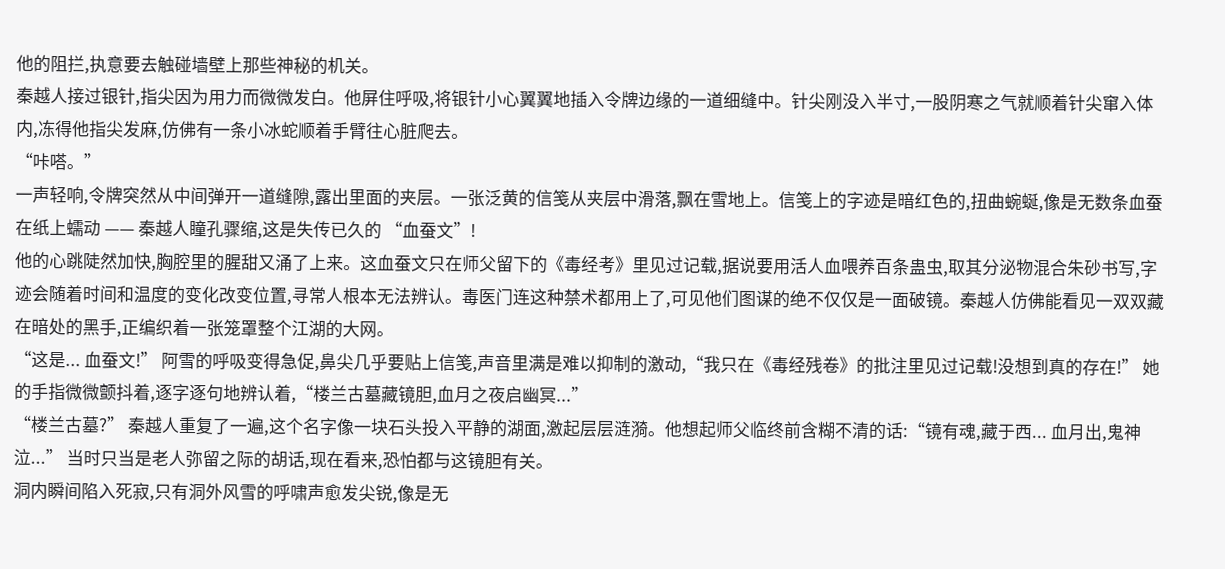他的阻拦,执意要去触碰墙壁上那些神秘的机关。
秦越人接过银针,指尖因为用力而微微发白。他屏住呼吸,将银针小心翼翼地插入令牌边缘的一道细缝中。针尖刚没入半寸,一股阴寒之气就顺着针尖窜入体内,冻得他指尖发麻,仿佛有一条小冰蛇顺着手臂往心脏爬去。
“咔嗒。”
一声轻响,令牌突然从中间弹开一道缝隙,露出里面的夹层。一张泛黄的信笺从夹层中滑落,飘在雪地上。信笺上的字迹是暗红色的,扭曲蜿蜒,像是无数条血蚕在纸上蠕动 —— 秦越人瞳孔骤缩,这是失传已久的 “血蚕文”!
他的心跳陡然加快,胸腔里的腥甜又涌了上来。这血蚕文只在师父留下的《毒经考》里见过记载,据说要用活人血喂养百条蛊虫,取其分泌物混合朱砂书写,字迹会随着时间和温度的变化改变位置,寻常人根本无法辨认。毒医门连这种禁术都用上了,可见他们图谋的绝不仅仅是一面破镜。秦越人仿佛能看见一双双藏在暗处的黑手,正编织着一张笼罩整个江湖的大网。
“这是... 血蚕文!” 阿雪的呼吸变得急促,鼻尖几乎要贴上信笺,声音里满是难以抑制的激动,“我只在《毒经残卷》的批注里见过记载!没想到真的存在!” 她的手指微微颤抖着,逐字逐句地辨认着,“楼兰古墓藏镜胆,血月之夜启幽冥...”
“楼兰古墓?” 秦越人重复了一遍,这个名字像一块石头投入平静的湖面,激起层层涟漪。他想起师父临终前含糊不清的话:“镜有魂,藏于西... 血月出,鬼神泣...” 当时只当是老人弥留之际的胡话,现在看来,恐怕都与这镜胆有关。
洞内瞬间陷入死寂,只有洞外风雪的呼啸声愈发尖锐,像是无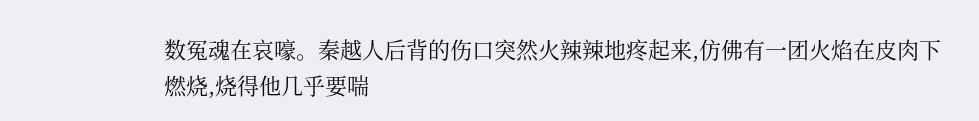数冤魂在哀嚎。秦越人后背的伤口突然火辣辣地疼起来,仿佛有一团火焰在皮肉下燃烧,烧得他几乎要喘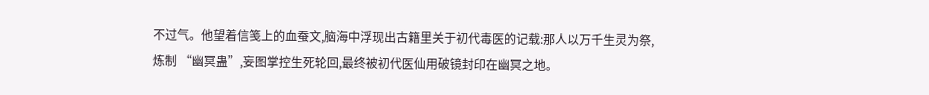不过气。他望着信笺上的血蚕文,脑海中浮现出古籍里关于初代毒医的记载:那人以万千生灵为祭,炼制 “幽冥蛊”,妄图掌控生死轮回,最终被初代医仙用破镜封印在幽冥之地。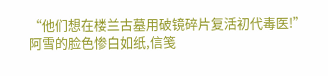“他们想在楼兰古墓用破镜碎片复活初代毒医!” 阿雪的脸色惨白如纸,信笺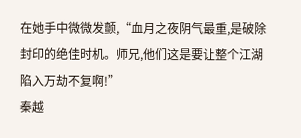在她手中微微发颤,“血月之夜阴气最重,是破除封印的绝佳时机。师兄,他们这是要让整个江湖陷入万劫不复啊!”
秦越